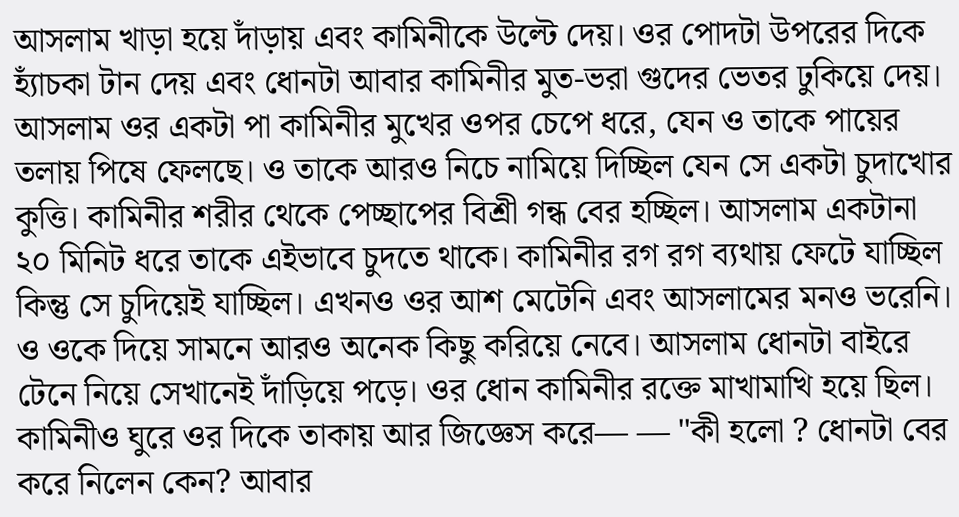আসলাম খাড়া হয়ে দাঁড়ায় এবং কামিনীকে উল্টে দেয়। ওর পোদটা উপরের দিকে হ্যাঁচকা টান দেয় এবং ধোনটা আবার কামিনীর মুত-ভরা গুদের ভেতর ঢুকিয়ে দেয়। আসলাম ওর একটা পা কামিনীর মুখের ওপর চেপে ধরে, যেন ও তাকে পায়ের তলায় পিষে ফেলছে। ও তাকে আরও নিচে নামিয়ে দিচ্ছিল যেন সে একটা চুদাখোর কুত্তি। কামিনীর শরীর থেকে পেচ্ছাপের বিশ্রী গন্ধ বের হচ্ছিল। আসলাম একটানা ২০ মিনিট ধরে তাকে এইভাবে চুদতে থাকে। কামিনীর রগ রগ ব্যথায় ফেটে যাচ্ছিল কিন্তু সে চুদিয়েই যাচ্ছিল। এখনও ওর আশ মেটেনি এবং আসলামের মনও ভরেনি। ও ওকে দিয়ে সামনে আরও অনেক কিছু করিয়ে নেবে। আসলাম ধোনটা বাইরে টেনে নিয়ে সেখানেই দাঁড়িয়ে পড়ে। ওর ধোন কামিনীর রক্তে মাখামাখি হয়ে ছিল। কামিনীও ঘুরে ওর দিকে তাকায় আর জিজ্ঞেস করে— — "কী হলো ? ধোনটা বের করে নিলেন কেন? আবার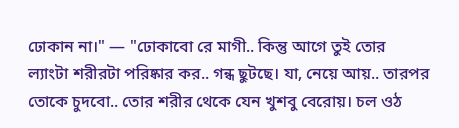ঢোকান না।" — "ঢোকাবো রে মাগী.. কিন্তু আগে তুই তোর ল্যাংটা শরীরটা পরিষ্কার কর.. গন্ধ ছুটছে। যা, নেয়ে আয়.. তারপর তোকে চুদবো.. তোর শরীর থেকে যেন খুশবু বেরোয়। চল ওঠ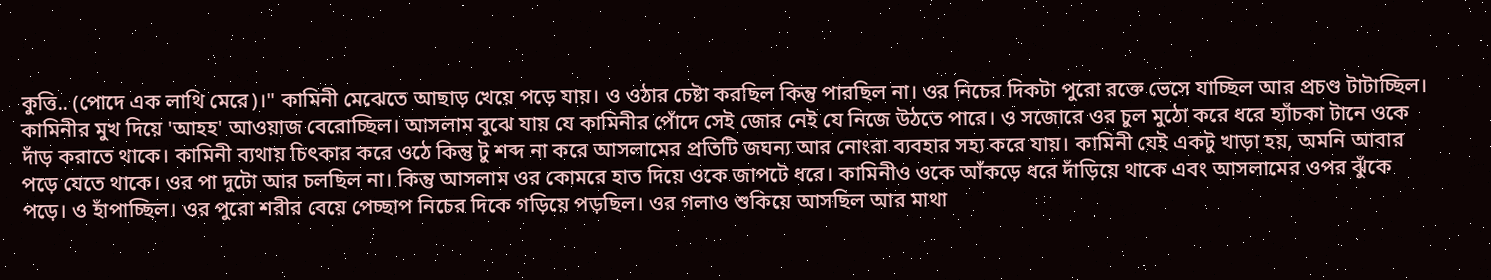কুত্তি.. (পোদে এক লাথি মেরে)।" কামিনী মেঝেতে আছাড় খেয়ে পড়ে যায়। ও ওঠার চেষ্টা করছিল কিন্তু পারছিল না। ওর নিচের দিকটা পুরো রক্তে ভেসে যাচ্ছিল আর প্রচণ্ড টাটাচ্ছিল। কামিনীর মুখ দিয়ে 'আহহ' আওয়াজ বেরোচ্ছিল। আসলাম বুঝে যায় যে কামিনীর পোঁদে সেই জোর নেই যে নিজে উঠতে পারে। ও সজোরে ওর চুল মুঠো করে ধরে হ্যাঁচকা টানে ওকে দাঁড় করাতে থাকে। কামিনী ব্যথায় চিৎকার করে ওঠে কিন্তু টু শব্দ না করে আসলামের প্রতিটি জঘন্য আর নোংরা ব্যবহার সহ্য করে যায়। কামিনী যেই একটু খাড়া হয়, অমনি আবার পড়ে যেতে থাকে। ওর পা দুটো আর চলছিল না। কিন্তু আসলাম ওর কোমরে হাত দিয়ে ওকে জাপটে ধরে। কামিনীও ওকে আঁকড়ে ধরে দাঁড়িয়ে থাকে এবং আসলামের ওপর ঝুঁকে পড়ে। ও হাঁপাচ্ছিল। ওর পুরো শরীর বেয়ে পেচ্ছাপ নিচের দিকে গড়িয়ে পড়ছিল। ওর গলাও শুকিয়ে আসছিল আর মাথা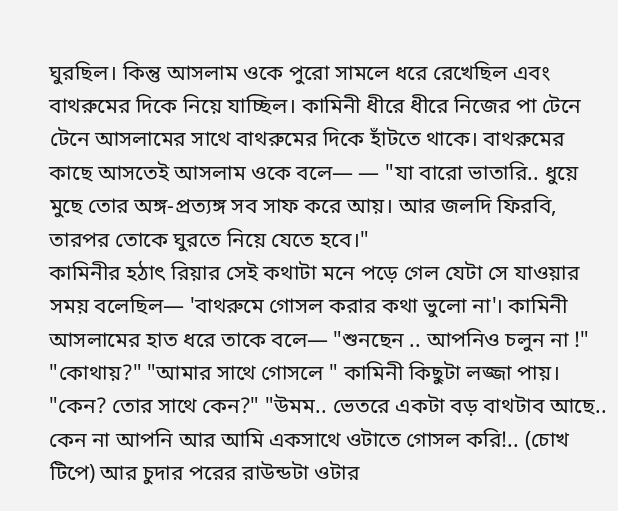ঘুরছিল। কিন্তু আসলাম ওকে পুরো সামলে ধরে রেখেছিল এবং বাথরুমের দিকে নিয়ে যাচ্ছিল। কামিনী ধীরে ধীরে নিজের পা টেনে টেনে আসলামের সাথে বাথরুমের দিকে হাঁটতে থাকে। বাথরুমের কাছে আসতেই আসলাম ওকে বলে— — "যা বারো ভাতারি.. ধুয়ে মুছে তোর অঙ্গ-প্রত্যঙ্গ সব সাফ করে আয়। আর জলদি ফিরবি, তারপর তোকে ঘুরতে নিয়ে যেতে হবে।"
কামিনীর হঠাৎ রিয়ার সেই কথাটা মনে পড়ে গেল যেটা সে যাওয়ার সময় বলেছিল— 'বাথরুমে গোসল করার কথা ভুলো না'। কামিনী আসলামের হাত ধরে তাকে বলে— "শুনছেন .. আপনিও চলুন না !" "কোথায়?" "আমার সাথে গোসলে " কামিনী কিছুটা লজ্জা পায়। "কেন? তোর সাথে কেন?" "উমম.. ভেতরে একটা বড় বাথটাব আছে.. কেন না আপনি আর আমি একসাথে ওটাতে গোসল করি!.. (চোখ টিপে) আর চুদার পরের রাউন্ডটা ওটার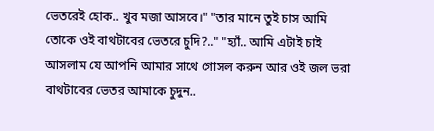ভেতরেই হোক.. খুব মজা আসবে।" "তার মানে তুই চাস আমি তোকে ওই বাথটাবের ভেতরে চুদি?.." "হ্যাঁ.. আমি এটাই চাই আসলাম যে আপনি আমার সাথে গোসল করুন আর ওই জল ভরা বাথটাবের ভেতর আমাকে চুদুন..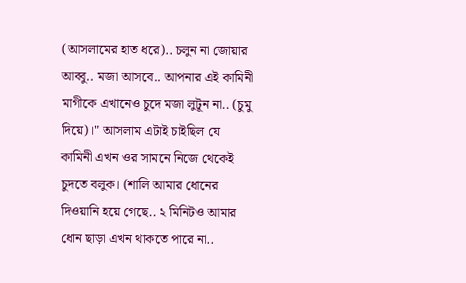(আসলামের হাত ধরে).. চলুন না জোয়ার আব্বু.. মজা আসবে.. আপনার এই কামিনী মাগীকে এখানেও চুদে মজা লুটূন না.. (চুমু দিয়ে)।" আসলাম এটাই চাইছিল যে কামিনী এখন ওর সামনে নিজে থেকেই চুদতে বলুক। (শালি আমার ধোনের দিওয়ানি হয়ে গেছে.. ২ মিনিটও আমার ধোন ছাড়া এখন থাকতে পারে না..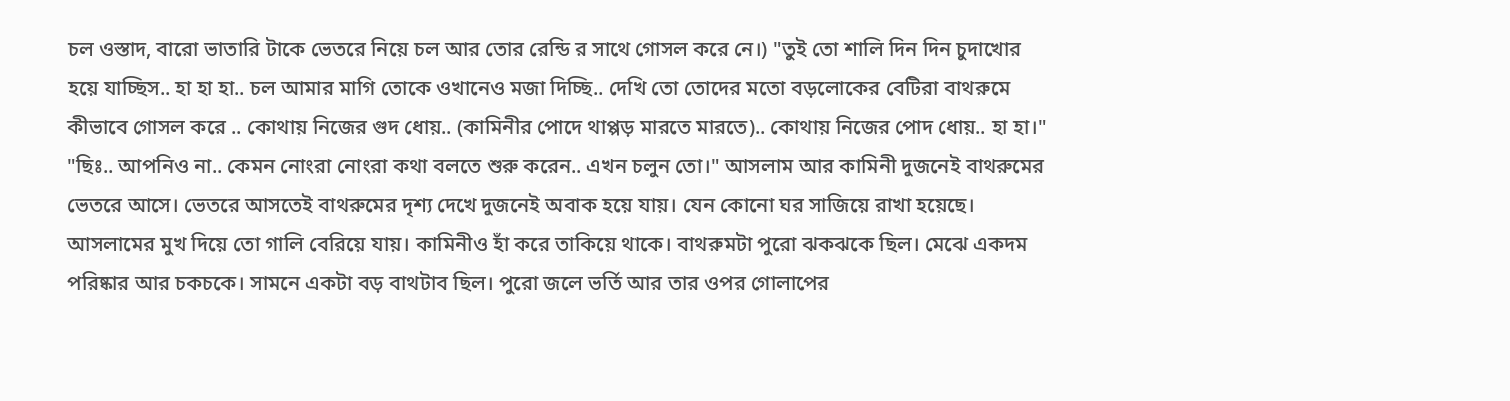চল ওস্তাদ, বারো ভাতারি টাকে ভেতরে নিয়ে চল আর তোর রেন্ডি র সাথে গোসল করে নে।) "তুই তো শালি দিন দিন চুদাখোর হয়ে যাচ্ছিস.. হা হা হা.. চল আমার মাগি তোকে ওখানেও মজা দিচ্ছি.. দেখি তো তোদের মতো বড়লোকের বেটিরা বাথরুমে কীভাবে গোসল করে .. কোথায় নিজের গুদ ধোয়.. (কামিনীর পোদে থাপ্পড় মারতে মারতে).. কোথায় নিজের পোদ ধোয়.. হা হা।" "ছিঃ.. আপনিও না.. কেমন নোংরা নোংরা কথা বলতে শুরু করেন.. এখন চলুন তো।" আসলাম আর কামিনী দুজনেই বাথরুমের ভেতরে আসে। ভেতরে আসতেই বাথরুমের দৃশ্য দেখে দুজনেই অবাক হয়ে যায়। যেন কোনো ঘর সাজিয়ে রাখা হয়েছে। আসলামের মুখ দিয়ে তো গালি বেরিয়ে যায়। কামিনীও হাঁ করে তাকিয়ে থাকে। বাথরুমটা পুরো ঝকঝকে ছিল। মেঝে একদম পরিষ্কার আর চকচকে। সামনে একটা বড় বাথটাব ছিল। পুরো জলে ভর্তি আর তার ওপর গোলাপের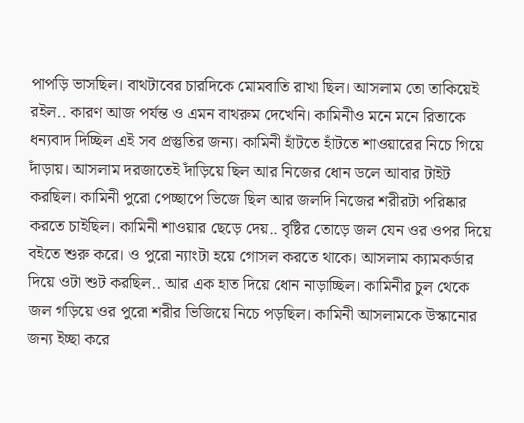পাপড়ি ভাসছিল। বাথটাবের চারদিকে মোমবাতি রাখা ছিল। আসলাম তো তাকিয়েই রইল.. কারণ আজ পর্যন্ত ও এমন বাথরুম দেখেনি। কামিনীও মনে মনে রিতাকে ধন্যবাদ দিচ্ছিল এই সব প্রস্তুতির জন্য। কামিনী হাঁটতে হাঁটতে শাওয়ারের নিচে গিয়ে দাঁড়ায়। আসলাম দরজাতেই দাঁড়িয়ে ছিল আর নিজের ধোন ডলে আবার টাইট করছিল। কামিনী পুরো পেচ্ছাপে ভিজে ছিল আর জলদি নিজের শরীরটা পরিষ্কার করতে চাইছিল। কামিনী শাওয়ার ছেড়ে দেয়.. বৃষ্টির তোড়ে জল যেন ওর ওপর দিয়ে বইতে শুরু করে। ও পুরো ন্যাংটা হয়ে গোসল করতে থাকে। আসলাম ক্যামকর্ডার দিয়ে ওটা শুট করছিল.. আর এক হাত দিয়ে ধোন নাড়াচ্ছিল। কামিনীর চুল থেকে জল গড়িয়ে ওর পুরো শরীর ভিজিয়ে নিচে পড়ছিল। কামিনী আসলামকে উস্কানোর জন্য ইচ্ছা করে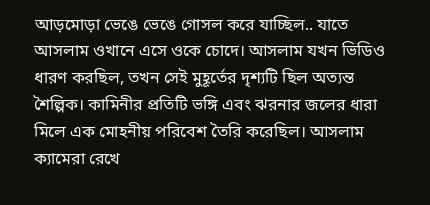আড়মোড়া ভেঙে ভেঙে গোসল করে যাচ্ছিল.. যাতে আসলাম ওখানে এসে ওকে চোদে। আসলাম যখন ভিডিও ধারণ করছিল, তখন সেই মুহূর্তের দৃশ্যটি ছিল অত্যন্ত শৈল্পিক। কামিনীর প্রতিটি ভঙ্গি এবং ঝরনার জলের ধারা মিলে এক মোহনীয় পরিবেশ তৈরি করেছিল। আসলাম ক্যামেরা রেখে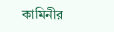কামিনীর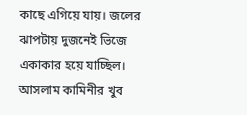কাছে এগিয়ে যায়। জলের ঝাপটায় দুজনেই ভিজে একাকার হয়ে যাচ্ছিল। আসলাম কামিনীর খুব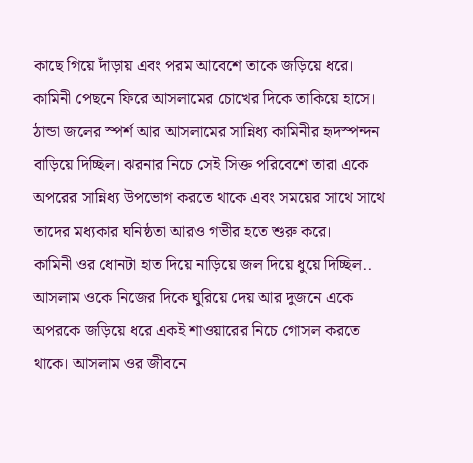কাছে গিয়ে দাঁড়ায় এবং পরম আবেশে তাকে জড়িয়ে ধরে। কামিনী পেছনে ফিরে আসলামের চোখের দিকে তাকিয়ে হাসে। ঠান্ডা জলের স্পর্শ আর আসলামের সান্নিধ্য কামিনীর হৃদস্পন্দন বাড়িয়ে দিচ্ছিল। ঝরনার নিচে সেই সিক্ত পরিবেশে তারা একে অপরের সান্নিধ্য উপভোগ করতে থাকে এবং সময়ের সাথে সাথে তাদের মধ্যকার ঘনিষ্ঠতা আরও গভীর হতে শুরু করে।
কামিনী ওর ধোনটা হাত দিয়ে নাড়িয়ে জল দিয়ে ধুয়ে দিচ্ছিল.. আসলাম ওকে নিজের দিকে ঘুরিয়ে দেয় আর দুজনে একে অপরকে জড়িয়ে ধরে একই শাওয়ারের নিচে গোসল করতে থাকে। আসলাম ওর জীবনে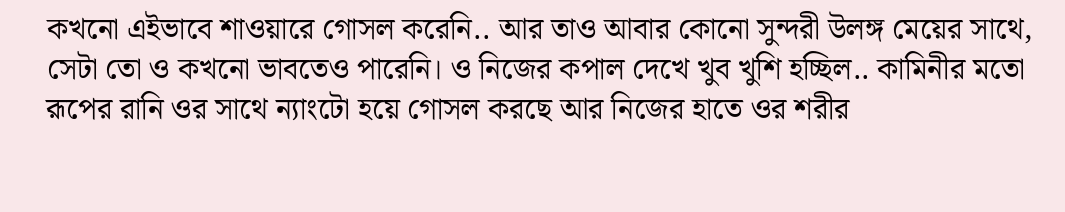কখনো এইভাবে শাওয়ারে গোসল করেনি.. আর তাও আবার কোনো সুন্দরী উলঙ্গ মেয়ের সাথে, সেটা তো ও কখনো ভাবতেও পারেনি। ও নিজের কপাল দেখে খুব খুশি হচ্ছিল.. কামিনীর মতো রূপের রানি ওর সাথে ন্যাংটো হয়ে গোসল করছে আর নিজের হাতে ওর শরীর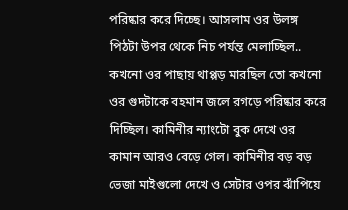পরিষ্কার করে দিচ্ছে। আসলাম ওর উলঙ্গ পিঠটা উপর থেকে নিচ পর্যন্ত মেলাচ্ছিল.. কখনো ওর পাছায় থাপ্পড় মারছিল তো কখনো ওর গুদটাকে বহমান জলে রগড়ে পরিষ্কার করে দিচ্ছিল। কামিনীর ন্যাংটো বুক দেখে ওর কামান আরও বেড়ে গেল। কামিনীর বড় বড় ভেজা মাইগুলো দেখে ও সেটার ওপর ঝাঁপিয়ে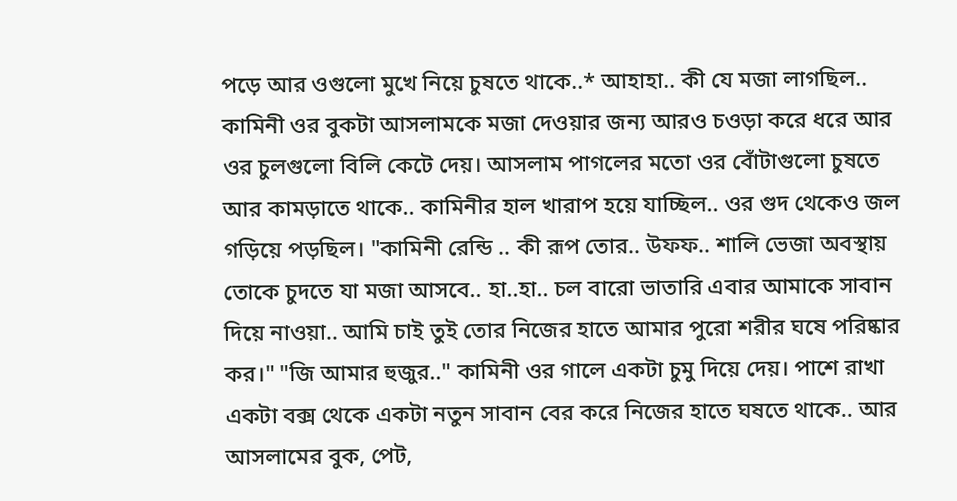পড়ে আর ওগুলো মুখে নিয়ে চুষতে থাকে..* আহাহা.. কী যে মজা লাগছিল.. কামিনী ওর বুকটা আসলামকে মজা দেওয়ার জন্য আরও চওড়া করে ধরে আর ওর চুলগুলো বিলি কেটে দেয়। আসলাম পাগলের মতো ওর বোঁটাগুলো চুষতে আর কামড়াতে থাকে.. কামিনীর হাল খারাপ হয়ে যাচ্ছিল.. ওর গুদ থেকেও জল গড়িয়ে পড়ছিল। "কামিনী রেন্ডি .. কী রূপ তোর.. উফফ.. শালি ভেজা অবস্থায় তোকে চুদতে যা মজা আসবে.. হা..হা.. চল বারো ভাতারি এবার আমাকে সাবান দিয়ে নাওয়া.. আমি চাই তুই তোর নিজের হাতে আমার পুরো শরীর ঘষে পরিষ্কার কর।" "জি আমার হুজুর.." কামিনী ওর গালে একটা চুমু দিয়ে দেয়। পাশে রাখা একটা বক্স থেকে একটা নতুন সাবান বের করে নিজের হাতে ঘষতে থাকে.. আর আসলামের বুক, পেট,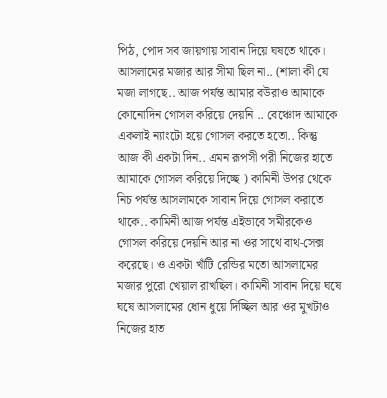পিঠ, পোদ সব জায়গায় সাবান দিয়ে ঘষতে থাকে। আসলামের মজার আর সীমা ছিল না.. (শালা কী যে মজা লাগছে.. আজ পর্যন্ত আমার বউরাও আমাকে কোনোদিন গোসল করিয়ে দেয়নি .. বেঞ্চোদ আমাকে একলাই ন্যাংটো হয়ে গোসল করতে হতো.. কিন্তু আজ কী একটা দিন.. এমন রূপসী পরী নিজের হাতে আমাকে গোসল করিয়ে দিচ্ছে ) কামিনী উপর থেকে নিচ পর্যন্ত আসলামকে সাবান দিয়ে গোসল করাতে থাকে.. কামিনী আজ পর্যন্ত এইভাবে সমীরকেও গোসল করিয়ে দেয়নি আর না ওর সাথে বাথ-সেক্স করেছে। ও একটা খাঁটি রেন্ডির মতো আসলামের মজার পুরো খেয়াল রাখছিল। কামিনী সাবান দিয়ে ঘষে ঘষে আসলামের ধোন ধুয়ে দিচ্ছিল আর ওর মুখটাও নিজের হাত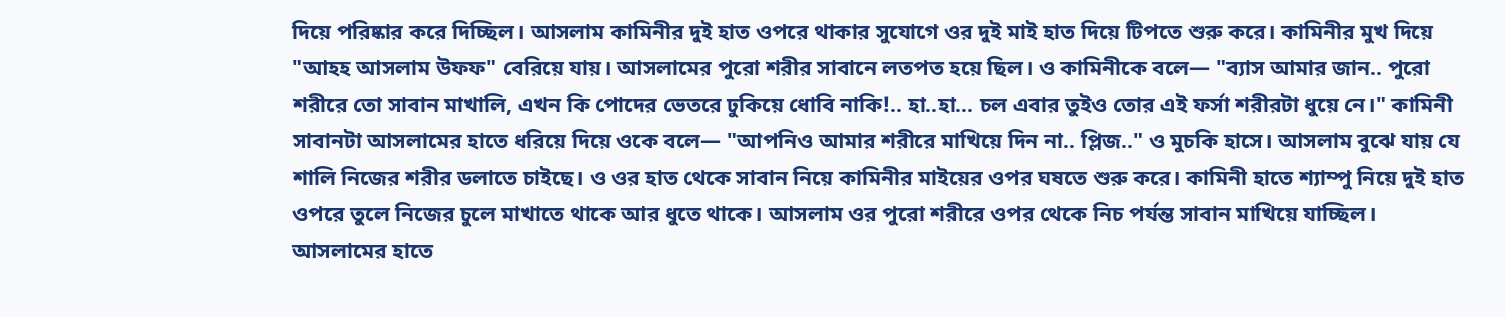দিয়ে পরিষ্কার করে দিচ্ছিল। আসলাম কামিনীর দুই হাত ওপরে থাকার সুযোগে ওর দুই মাই হাত দিয়ে টিপতে শুরু করে। কামিনীর মুখ দিয়ে "আহহ আসলাম উফফ" বেরিয়ে যায়। আসলামের পুরো শরীর সাবানে লতপত হয়ে ছিল। ও কামিনীকে বলে— "ব্যাস আমার জান.. পুরো শরীরে তো সাবান মাখালি, এখন কি পোদের ভেতরে ঢুকিয়ে ধোবি নাকি!.. হা..হা... চল এবার তুইও তোর এই ফর্সা শরীরটা ধুয়ে নে।" কামিনী সাবানটা আসলামের হাতে ধরিয়ে দিয়ে ওকে বলে— "আপনিও আমার শরীরে মাখিয়ে দিন না.. প্লিজ.." ও মুচকি হাসে। আসলাম বুঝে যায় যে শালি নিজের শরীর ডলাতে চাইছে। ও ওর হাত থেকে সাবান নিয়ে কামিনীর মাইয়ের ওপর ঘষতে শুরু করে। কামিনী হাতে শ্যাম্পু নিয়ে দুই হাত ওপরে তুলে নিজের চুলে মাখাতে থাকে আর ধুতে থাকে। আসলাম ওর পুরো শরীরে ওপর থেকে নিচ পর্যন্ত সাবান মাখিয়ে যাচ্ছিল। আসলামের হাতে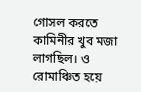গোসল করতে কামিনীর খুব মজা লাগছিল। ও রোমাঞ্চিত হয়ে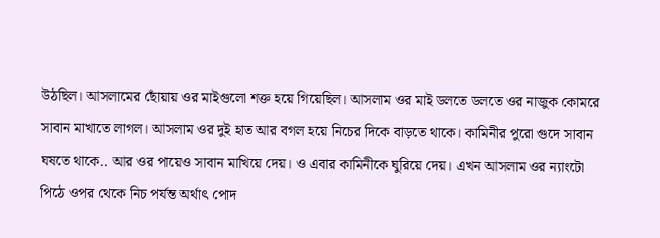উঠছিল। আসলামের ছোঁয়ায় ওর মাইগুলো শক্ত হয়ে গিয়েছিল। আসলাম ওর মাই ডলতে ডলতে ওর নাজুক কোমরে সাবান মাখাতে লাগল। আসলাম ওর দুই হাত আর বগল হয়ে নিচের দিকে বাড়তে থাকে। কামিনীর পুরো গুদে সাবান ঘষতে থাকে.. আর ওর পায়েও সাবান মাখিয়ে দেয়। ও এবার কামিনীকে ঘুরিয়ে দেয়। এখন আসলাম ওর ন্যাংটো পিঠে ওপর থেকে নিচ পর্যন্ত অর্থাৎ পোদ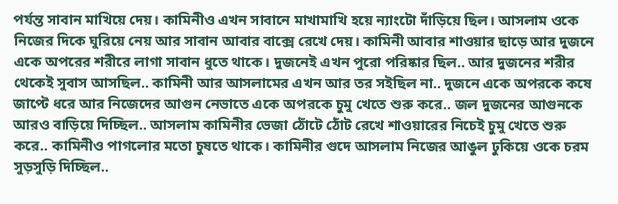পর্যন্ত সাবান মাখিয়ে দেয়। কামিনীও এখন সাবানে মাখামাখি হয়ে ন্যাংটো দাঁড়িয়ে ছিল। আসলাম ওকে নিজের দিকে ঘুরিয়ে নেয় আর সাবান আবার বাক্সে রেখে দেয়। কামিনী আবার শাওয়ার ছাড়ে আর দুজনে একে অপরের শরীরে লাগা সাবান ধুতে থাকে। দুজনেই এখন পুরো পরিষ্কার ছিল.. আর দুজনের শরীর থেকেই সুবাস আসছিল.. কামিনী আর আসলামের এখন আর তর সইছিল না.. দুজনে একে অপরকে কষে জাপ্টে ধরে আর নিজেদের আগুন নেভাতে একে অপরকে চুমু খেতে শুরু করে.. জল দুজনের আগুনকে আরও বাড়িয়ে দিচ্ছিল.. আসলাম কামিনীর ভেজা ঠোঁটে ঠোঁট রেখে শাওয়ারের নিচেই চুমু খেতে শুরু করে.. কামিনীও পাগলোর মতো চুষতে থাকে। কামিনীর গুদে আসলাম নিজের আঙুল ঢুকিয়ে ওকে চরম সুড়সুড়ি দিচ্ছিল..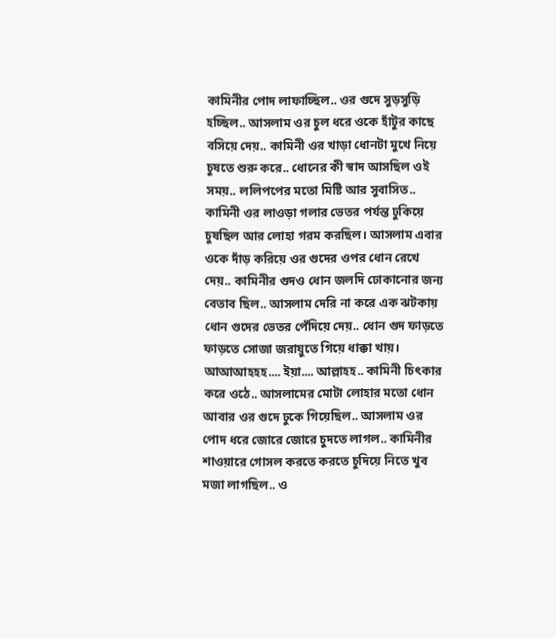কামিনীর পোদ লাফাচ্ছিল.. ওর গুদে সুড়সুড়ি হচ্ছিল.. আসলাম ওর চুল ধরে ওকে হাঁটুর কাছে বসিয়ে দেয়.. কামিনী ওর খাড়া ধোনটা মুখে নিয়ে চুষতে শুরু করে.. ধোনের কী স্বাদ আসছিল ওই সময়.. ললিপপের মতো মিষ্টি আর সুবাসিত.. কামিনী ওর লাওড়া গলার ভেতর পর্যন্ত ঢুকিয়ে চুষছিল আর লোহা গরম করছিল। আসলাম এবার ওকে দাঁড় করিয়ে ওর গুদের ওপর ধোন রেখে দেয়.. কামিনীর গুদও ধোন জলদি ঢোকানোর জন্য বেতাব ছিল.. আসলাম দেরি না করে এক ঝটকায় ধোন গুদের ভেতর পেঁদিয়ে দেয়.. ধোন গুদ ফাড়তে ফাড়তে সোজা জরায়ুতে গিয়ে ধাক্কা খায়। আআআহহহ.... ইয়া.... আল্লাহহ.. কামিনী চিৎকার করে ওঠে.. আসলামের মোটা লোহার মতো ধোন আবার ওর গুদে ঢুকে গিয়েছিল.. আসলাম ওর পোদ ধরে জোরে জোরে চুদতে লাগল.. কামিনীর শাওয়ারে গোসল করতে করতে চুদিয়ে নিতে খুব মজা লাগছিল.. ও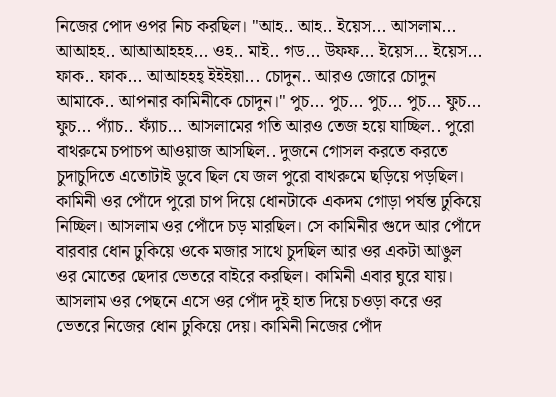নিজের পোদ ওপর নিচ করছিল। "আহ.. আহ.. ইয়েস... আসলাম... আআহহ.. আআআহহহ... ওহ.. মাই.. গড... উফফ... ইয়েস... ইয়েস... ফাক.. ফাক... আআহহহ্ ইইইয়া... চোদুন.. আরও জোরে চোদুন আমাকে.. আপনার কামিনীকে চোদুন।" পুচ... পুচ... পুচ... পুচ... ফুচ... ফুচ... প্যাঁচ.. ফ্যাঁচ... আসলামের গতি আরও তেজ হয়ে যাচ্ছিল.. পুরো বাথরুমে চপাচপ আওয়াজ আসছিল.. দুজনে গোসল করতে করতে চুদাচুদিতে এতোটাই ডুবে ছিল যে জল পুরো বাথরুমে ছড়িয়ে পড়ছিল। কামিনী ওর পোঁদে পুরো চাপ দিয়ে ধোনটাকে একদম গোড়া পর্যন্ত ঢুকিয়ে নিচ্ছিল। আসলাম ওর পোঁদে চড় মারছিল। সে কামিনীর গুদে আর পোঁদে বারবার ধোন ঢুকিয়ে ওকে মজার সাথে চুদছিল আর ওর একটা আঙুল ওর মোতের ছেদার ভেতরে বাইরে করছিল। কামিনী এবার ঘুরে যায়। আসলাম ওর পেছনে এসে ওর পোঁদ দুই হাত দিয়ে চওড়া করে ওর ভেতরে নিজের ধোন ঢুকিয়ে দেয়। কামিনী নিজের পোঁদ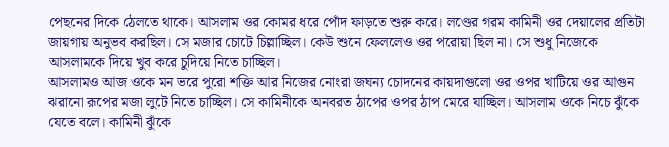পেছনের দিকে ঠেলতে থাকে। আসলাম ওর কোমর ধরে পোঁদ ফাড়তে শুরু করে। লণ্ডের গরম কামিনী ওর দেয়ালের প্রতিটা জায়গায় অনুভব করছিল। সে মজার চোটে চিল্লাচ্ছিল। কেউ শুনে ফেললেও ওর পরোয়া ছিল না। সে শুধু নিজেকে আসলামকে দিয়ে খুব করে চুদিয়ে নিতে চাচ্ছিল।
আসলামও আজ ওকে মন ভরে পুরো শক্তি আর নিজের নোংরা জঘন্য চোদনের কায়দাগুলো ওর ওপর খাটিয়ে ওর আগুন ঝরানো রূপের মজা লুটে নিতে চাচ্ছিল। সে কামিনীকে অনবরত ঠাপের ওপর ঠাপ মেরে যাচ্ছিল। আসলাম ওকে নিচে ঝুঁকে যেতে বলে। কামিনী ঝুঁকে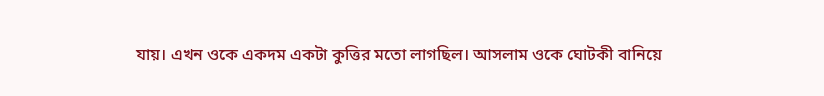যায়। এখন ওকে একদম একটা কুত্তির মতো লাগছিল। আসলাম ওকে ঘোটকী বানিয়ে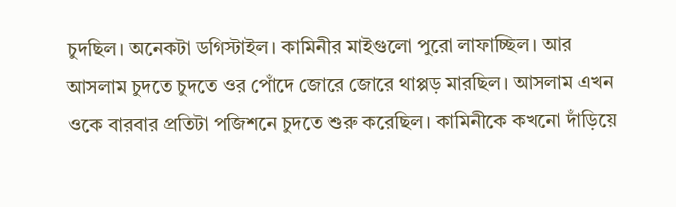চুদছিল। অনেকটা ডগিস্টাইল। কামিনীর মাইগুলো পুরো লাফাচ্ছিল। আর আসলাম চুদতে চুদতে ওর পোঁদে জোরে জোরে থাপ্পড় মারছিল। আসলাম এখন ওকে বারবার প্রতিটা পজিশনে চুদতে শুরু করেছিল। কামিনীকে কখনো দাঁড়িয়ে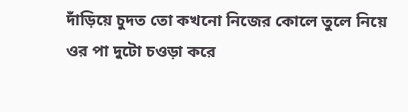দাঁড়িয়ে চুদত তো কখনো নিজের কোলে তুলে নিয়ে ওর পা দুটো চওড়া করে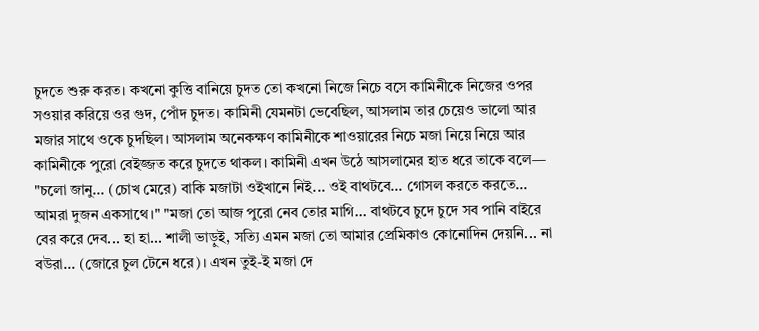চুদতে শুরু করত। কখনো কুত্তি বানিয়ে চুদত তো কখনো নিজে নিচে বসে কামিনীকে নিজের ওপর সওয়ার করিয়ে ওর গুদ, পোঁদ চুদত। কামিনী যেমনটা ভেবেছিল, আসলাম তার চেয়েও ভালো আর মজার সাথে ওকে চুদছিল। আসলাম অনেকক্ষণ কামিনীকে শাওয়ারের নিচে মজা নিয়ে নিয়ে আর কামিনীকে পুরো বেইজ্জত করে চুদতে থাকল। কামিনী এখন উঠে আসলামের হাত ধরে তাকে বলে— "চলো জানু... (চোখ মেরে) বাকি মজাটা ওইখানে নিই... ওই বাথটবে... গোসল করতে করতে... আমরা দুজন একসাথে।" "মজা তো আজ পুরো নেব তোর মাগি... বাথটবে চুদে চুদে সব পানি বাইরে বের করে দেব... হা হা... শালী ভাড়ুই, সত্যি এমন মজা তো আমার প্রেমিকাও কোনোদিন দেয়নি... না বউরা... (জোরে চুল টেনে ধরে)। এখন তুই-ই মজা দে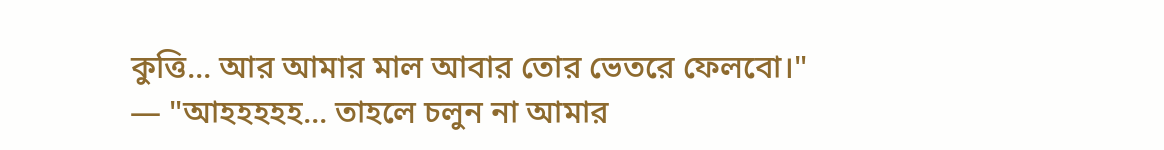কুত্তি... আর আমার মাল আবার তোর ভেতরে ফেলবো।"
— "আহহহহহ... তাহলে চলুন না আমার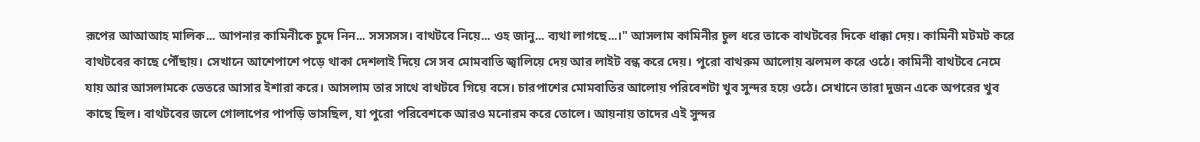রূপের আআআহ মালিক... আপনার কামিনীকে চুদে নিন... সসসসস। বাথটবে নিয়ে... ওহ জানু... ব্যথা লাগছে...।" আসলাম কামিনীর চুল ধরে তাকে বাথটবের দিকে ধাক্কা দেয়। কামিনী মটমট করে বাথটবের কাছে পৌঁছায়। সেখানে আশেপাশে পড়ে থাকা দেশলাই দিয়ে সে সব মোমবাতি জ্বালিয়ে দেয় আর লাইট বন্ধ করে দেয়। পুরো বাথরুম আলোয় ঝলমল করে ওঠে। কামিনী বাথটবে নেমে যায় আর আসলামকে ভেতরে আসার ইশারা করে। আসলাম তার সাথে বাথটবে গিয়ে বসে। চারপাশের মোমবাতির আলোয় পরিবেশটা খুব সুন্দর হয়ে ওঠে। সেখানে তারা দুজন একে অপরের খুব কাছে ছিল। বাথটবের জলে গোলাপের পাপড়ি ভাসছিল, যা পুরো পরিবেশকে আরও মনোরম করে তোলে। আয়নায় তাদের এই সুন্দর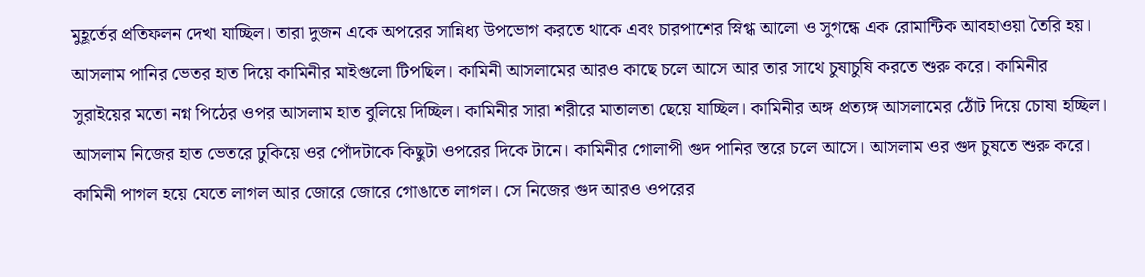মুহূর্তের প্রতিফলন দেখা যাচ্ছিল। তারা দুজন একে অপরের সান্নিধ্য উপভোগ করতে থাকে এবং চারপাশের স্নিগ্ধ আলো ও সুগন্ধে এক রোমান্টিক আবহাওয়া তৈরি হয়।
আসলাম পানির ভেতর হাত দিয়ে কামিনীর মাইগুলো টিপছিল। কামিনী আসলামের আরও কাছে চলে আসে আর তার সাথে চুষাচুষি করতে শুরু করে। কামিনীর সুরাইয়ের মতো নগ্ন পিঠের ওপর আসলাম হাত বুলিয়ে দিচ্ছিল। কামিনীর সারা শরীরে মাতালতা ছেয়ে যাচ্ছিল। কামিনীর অঙ্গ প্রত্যঙ্গ আসলামের ঠোঁট দিয়ে চোষা হচ্ছিল। আসলাম নিজের হাত ভেতরে ঢুকিয়ে ওর পোঁদটাকে কিছুটা ওপরের দিকে টানে। কামিনীর গোলাপী গুদ পানির স্তরে চলে আসে। আসলাম ওর গুদ চুষতে শুরু করে। কামিনী পাগল হয়ে যেতে লাগল আর জোরে জোরে গোঙাতে লাগল। সে নিজের গুদ আরও ওপরের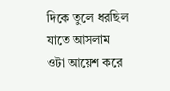দিকে তুলে ধরছিল যাতে আসলাম ওটা আয়েশ করে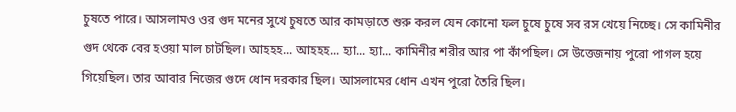চুষতে পারে। আসলামও ওর গুদ মনের সুখে চুষতে আর কামড়াতে শুরু করল যেন কোনো ফল চুষে চুষে সব রস খেয়ে নিচ্ছে। সে কামিনীর গুদ থেকে বের হওয়া মাল চাটছিল। আহহহ... আহহহ... হ্যা... হ্যা... কামিনীর শরীর আর পা কাঁপছিল। সে উত্তেজনায় পুরো পাগল হয়ে গিয়েছিল। তার আবার নিজের গুদে ধোন দরকার ছিল। আসলামের ধোন এখন পুরো তৈরি ছিল।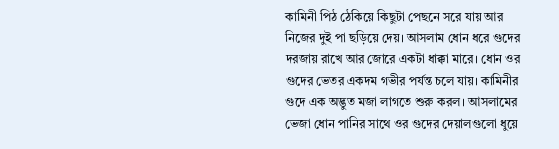কামিনী পিঠ ঠেকিয়ে কিছুটা পেছনে সরে যায় আর নিজের দুই পা ছড়িয়ে দেয়। আসলাম ধোন ধরে গুদের দরজায় রাখে আর জোরে একটা ধাক্কা মারে। ধোন ওর গুদের ভেতর একদম গভীর পর্যন্ত চলে যায়। কামিনীর গুদে এক অদ্ভুত মজা লাগতে শুরু করল। আসলামের ভেজা ধোন পানির সাথে ওর গুদের দেয়ালগুলো ধুয়ে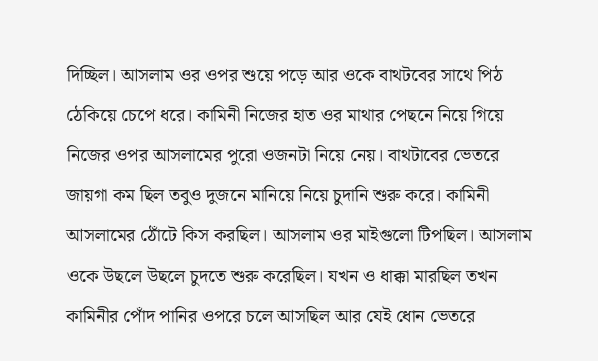দিচ্ছিল। আসলাম ওর ওপর শুয়ে পড়ে আর ওকে বাথটবের সাথে পিঠ ঠেকিয়ে চেপে ধরে। কামিনী নিজের হাত ওর মাথার পেছনে নিয়ে গিয়ে নিজের ওপর আসলামের পুরো ওজনটা নিয়ে নেয়। বাথটাবের ভেতরে জায়গা কম ছিল তবুও দুজনে মানিয়ে নিয়ে চুদানি শুরু করে। কামিনী আসলামের ঠোঁটে কিস করছিল। আসলাম ওর মাইগুলো টিপছিল। আসলাম ওকে উছলে উছলে চুদতে শুরু করেছিল। যখন ও ধাক্কা মারছিল তখন কামিনীর পোঁদ পানির ওপরে চলে আসছিল আর যেই ধোন ভেতরে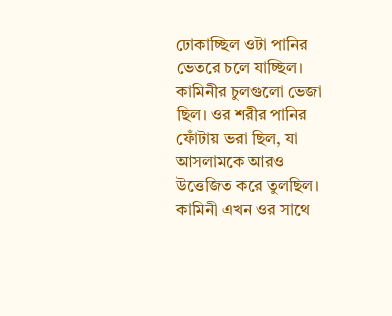ঢোকাচ্ছিল ওটা পানির ভেতরে চলে যাচ্ছিল। কামিনীর চুলগুলো ভেজা ছিল। ওর শরীর পানির ফোঁটায় ভরা ছিল, যা আসলামকে আরও উত্তেজিত করে তুলছিল। কামিনী এখন ওর সাথে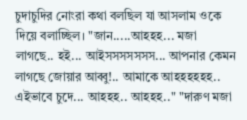চুদাচুদির নোংরা কথা বলছিল যা আসলাম ওকে দিয়ে বলাচ্ছিল। "জান.....আহহহ... মজা লাগছে.. হই... আইসসসসসসস... আপনার কেমন লাগছে জোয়ার আব্বু!.. আমাকে আহহহহহহ.. এইভাবে চুদে... আহহহ.. আহহহ.." "দারুণ মজা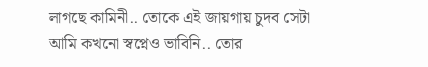লাগছে কামিনী.. তোকে এই জায়গায় চুদব সেটা আমি কখনো স্বপ্নেও ভাবিনি.. তোর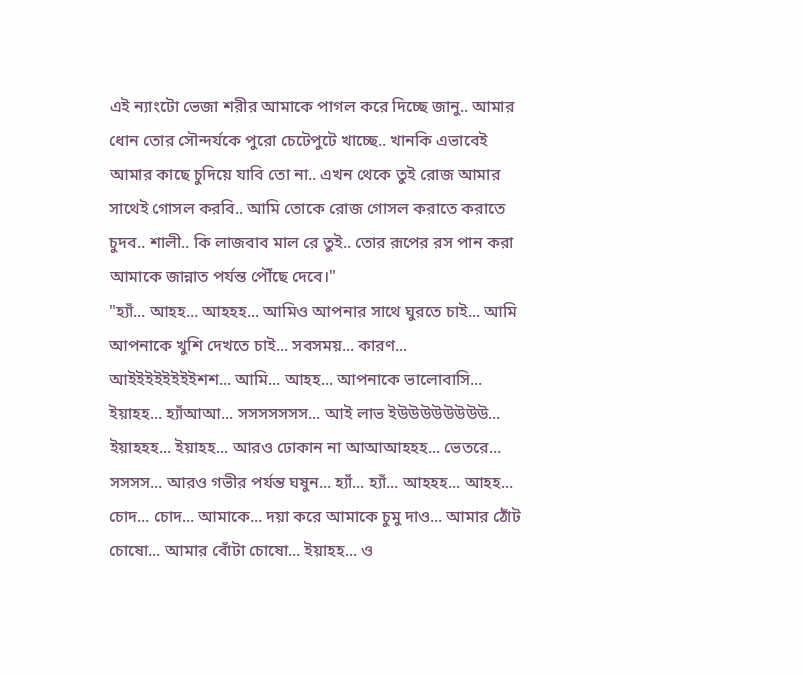এই ন্যাংটো ভেজা শরীর আমাকে পাগল করে দিচ্ছে জানু.. আমার ধোন তোর সৌন্দর্যকে পুরো চেটেপুটে খাচ্ছে.. খানকি এভাবেই আমার কাছে চুদিয়ে যাবি তো না.. এখন থেকে তুই রোজ আমার সাথেই গোসল করবি.. আমি তোকে রোজ গোসল করাতে করাতে চুদব.. শালী.. কি লাজবাব মাল রে তুই.. তোর রূপের রস পান করা আমাকে জান্নাত পর্যন্ত পৌঁছে দেবে।"
"হ্যাঁ... আহহ... আহহহ... আমিও আপনার সাথে ঘুরতে চাই... আমি আপনাকে খুশি দেখতে চাই... সবসময়... কারণ... আইইইইইইইইশশ... আমি... আহহ... আপনাকে ভালোবাসি... ইয়াহহ... হ্যাঁআআ... সসসসসসস... আই লাভ ইউউউউউউউউ... ইয়াহহহ... ইয়াহহ... আরও ঢোকান না আআআহহহ... ভেতরে... সসসস... আরও গভীর পর্যন্ত ঘষুন... হ্যাঁ... হ্যাঁ... আহহহ... আহহ... চোদ... চোদ... আমাকে... দয়া করে আমাকে চুমু দাও... আমার ঠোঁট চোষো... আমার বোঁটা চোষো... ইয়াহহ... ও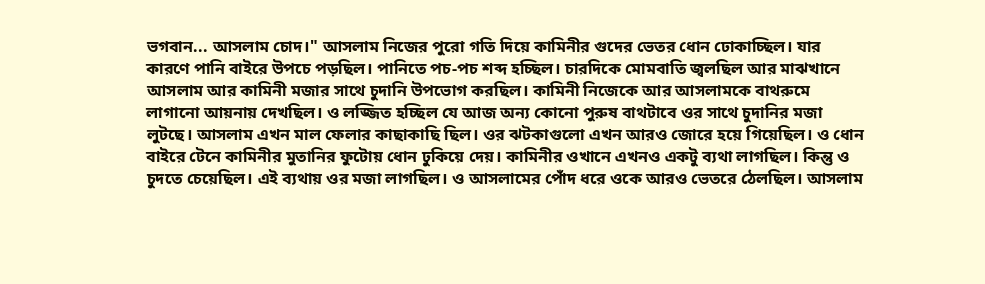ভগবান... আসলাম চোদ।" আসলাম নিজের পুরো গতি দিয়ে কামিনীর গুদের ভেতর ধোন ঢোকাচ্ছিল। যার কারণে পানি বাইরে উপচে পড়ছিল। পানিতে পচ-পচ শব্দ হচ্ছিল। চারদিকে মোমবাতি জ্বলছিল আর মাঝখানে আসলাম আর কামিনী মজার সাথে চুদানি উপভোগ করছিল। কামিনী নিজেকে আর আসলামকে বাথরুমে লাগানো আয়নায় দেখছিল। ও লজ্জিত হচ্ছিল যে আজ অন্য কোনো পুরুষ বাথটাবে ওর সাথে চুদানির মজা লুটছে। আসলাম এখন মাল ফেলার কাছাকাছি ছিল। ওর ঝটকাগুলো এখন আরও জোরে হয়ে গিয়েছিল। ও ধোন বাইরে টেনে কামিনীর মুতানির ফুটোয় ধোন ঢুকিয়ে দেয়। কামিনীর ওখানে এখনও একটু ব্যথা লাগছিল। কিন্তু ও চুদতে চেয়েছিল। এই ব্যথায় ওর মজা লাগছিল। ও আসলামের পোঁদ ধরে ওকে আরও ভেতরে ঠেলছিল। আসলাম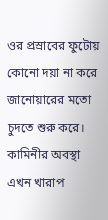ওর প্রস্রাবের ফুটোয় কোনো দয়া না করে জানোয়ারের মতো চুদতে শুরু করে। কামিনীর অবস্থা এখন খারাপ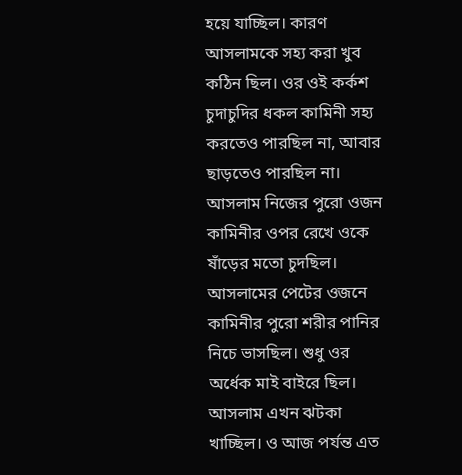হয়ে যাচ্ছিল। কারণ আসলামকে সহ্য করা খুব কঠিন ছিল। ওর ওই কর্কশ চুদাচুদির ধকল কামিনী সহ্য করতেও পারছিল না, আবার ছাড়তেও পারছিল না।
আসলাম নিজের পুরো ওজন কামিনীর ওপর রেখে ওকে ষাঁড়ের মতো চুদছিল। আসলামের পেটের ওজনে কামিনীর পুরো শরীর পানির নিচে ভাসছিল। শুধু ওর অর্ধেক মাই বাইরে ছিল। আসলাম এখন ঝটকা খাচ্ছিল। ও আজ পর্যন্ত এত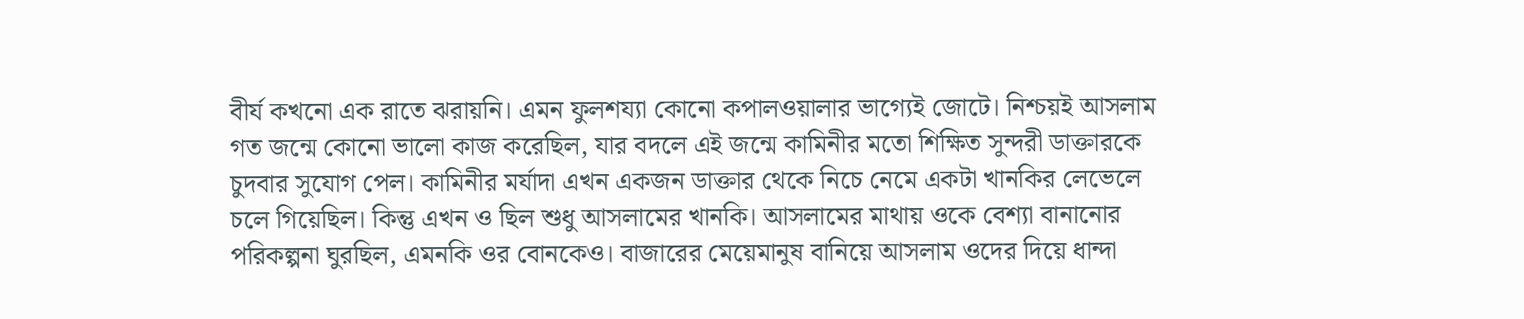বীর্য কখনো এক রাতে ঝরায়নি। এমন ফুলশয্যা কোনো কপালওয়ালার ভাগ্যেই জোটে। নিশ্চয়ই আসলাম গত জন্মে কোনো ভালো কাজ করেছিল, যার বদলে এই জন্মে কামিনীর মতো শিক্ষিত সুন্দরী ডাক্তারকে চুদবার সুযোগ পেল। কামিনীর মর্যাদা এখন একজন ডাক্তার থেকে নিচে নেমে একটা খানকির লেভেলে চলে গিয়েছিল। কিন্তু এখন ও ছিল শুধু আসলামের খানকি। আসলামের মাথায় ওকে বেশ্যা বানানোর পরিকল্পনা ঘুরছিল, এমনকি ওর বোনকেও। বাজারের মেয়েমানুষ বানিয়ে আসলাম ওদের দিয়ে ধান্দা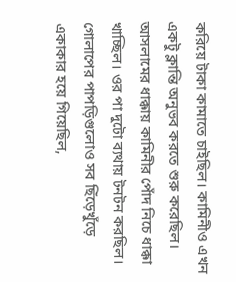করিয়ে টাকা কামাতে চাইছিল। কামিনীও এখন একটু ক্লান্তি অনুভব করতে শুরু করেছিল। আসলামের ধাক্কায় কামিনীর পোঁদ নিচে ধাক্কা খাচ্ছিল। ওর পা দুটো ব্যথায় টনটন করছিল। গোলাপের পাপড়িগুলোও সব ছিঁড়েখুঁড়ে একাকার হয়ে গিয়েছিল,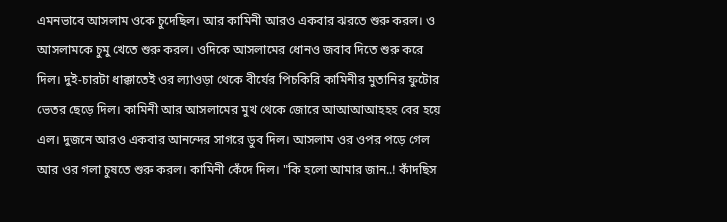এমনভাবে আসলাম ওকে চুদেছিল। আর কামিনী আরও একবার ঝরতে শুরু করল। ও আসলামকে চুমু খেতে শুরু করল। ওদিকে আসলামের ধোনও জবাব দিতে শুরু করে দিল। দুই-চারটা ধাক্কাতেই ওর ল্যাওড়া থেকে বীর্যের পিচকিরি কামিনীর মুতানির ফুটোর ভেতর ছেড়ে দিল। কামিনী আর আসলামের মুখ থেকে জোরে আআআআহহহ বের হয়ে এল। দুজনে আরও একবার আনন্দের সাগরে ডুব দিল। আসলাম ওর ওপর পড়ে গেল আর ওর গলা চুষতে শুরু করল। কামিনী কেঁদে দিল। "কি হলো আমার জান..! কাঁদছিস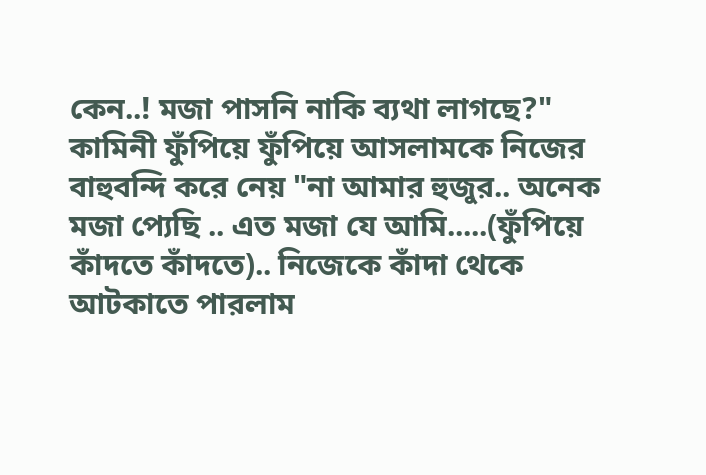কেন..! মজা পাসনি নাকি ব্যথা লাগছে?" কামিনী ফুঁপিয়ে ফুঁপিয়ে আসলামকে নিজের বাহুবন্দি করে নেয় "না আমার হুজুর.. অনেক মজা প্যেছি .. এত মজা যে আমি.....(ফুঁপিয়ে কাঁদতে কাঁদতে).. নিজেকে কাঁদা থেকে আটকাতে পারলাম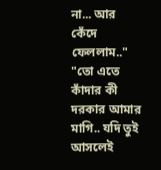না... আর কেঁদে ফেললাম.." "তো এতে কাঁদার কী দরকার আমার মাগি.. যদি তুই আসলেই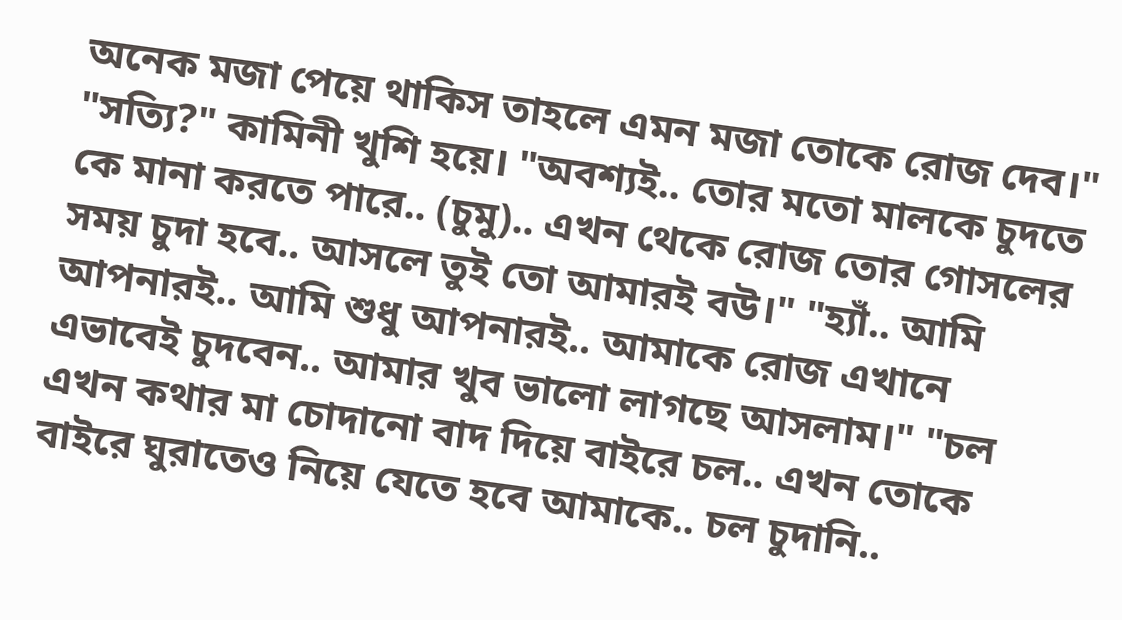অনেক মজা পেয়ে থাকিস তাহলে এমন মজা তোকে রোজ দেব।" "সত্যি?" কামিনী খুশি হয়ে। "অবশ্যই.. তোর মতো মালকে চুদতে কে মানা করতে পারে.. (চুমু).. এখন থেকে রোজ তোর গোসলের সময় চুদা হবে.. আসলে তুই তো আমারই বউ।" "হ্যাঁ.. আমি আপনারই.. আমি শুধু আপনারই.. আমাকে রোজ এখানে এভাবেই চুদবেন.. আমার খুব ভালো লাগছে আসলাম।" "চল এখন কথার মা চোদানো বাদ দিয়ে বাইরে চল.. এখন তোকে বাইরে ঘুরাতেও নিয়ে যেতে হবে আমাকে.. চল চুদানি..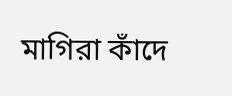মাগিরা কাঁদে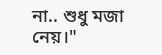না.. শুধু মজা নেয়।"